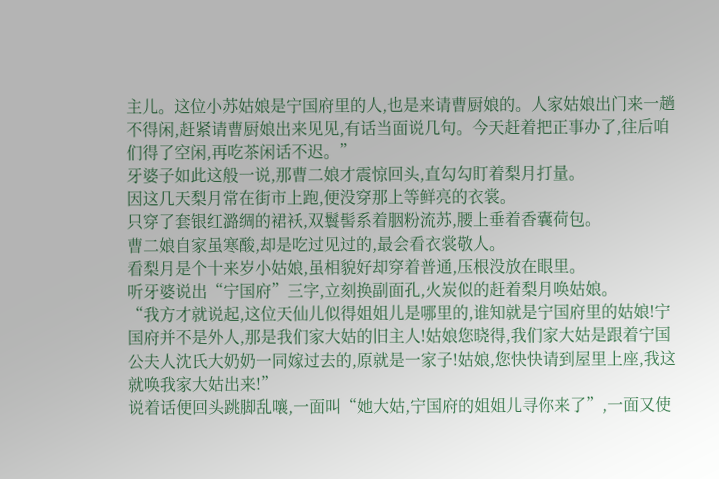主儿。这位小苏姑娘是宁国府里的人,也是来请曹厨娘的。人家姑娘出门来一趟不得闲,赶紧请曹厨娘出来见见,有话当面说几句。今天赶着把正事办了,往后咱们得了空闲,再吃茶闲话不迟。”
牙婆子如此这般一说,那曹二娘才震惊回头,直勾勾盯着梨月打量。
因这几天梨月常在街市上跑,便没穿那上等鲜亮的衣裳。
只穿了套银红潞绸的裙袄,双鬟髻系着胭粉流苏,腰上垂着香囊荷包。
曹二娘自家虽寒酸,却是吃过见过的,最会看衣裳敬人。
看梨月是个十来岁小姑娘,虽相貌好却穿着普通,压根没放在眼里。
听牙婆说出“宁国府”三字,立刻换副面孔,火炭似的赶着梨月唤姑娘。
“我方才就说起,这位天仙儿似得姐姐儿是哪里的,谁知就是宁国府里的姑娘!宁国府并不是外人,那是我们家大姑的旧主人!姑娘您晓得,我们家大姑是跟着宁国公夫人沈氏大奶奶一同嫁过去的,原就是一家子!姑娘,您快快请到屋里上座,我这就唤我家大姑出来!”
说着话便回头跳脚乱嚷,一面叫“她大姑,宁国府的姐姐儿寻你来了”,一面又使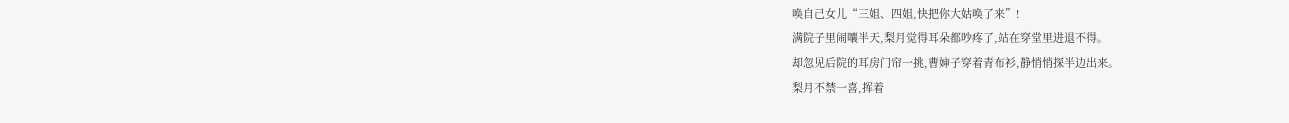唤自己女儿“三姐、四姐,快把你大姑唤了来”!
满院子里闹嚷半天,梨月觉得耳朵都吵疼了,站在穿堂里进退不得。
却忽见后院的耳房门帘一挑,曹婶子穿着青布衫,静悄悄探半边出来。
梨月不禁一喜,挥着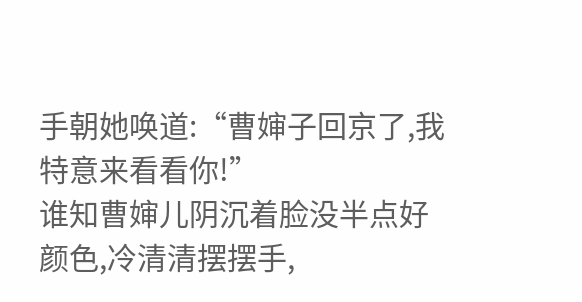手朝她唤道:“曹婶子回京了,我特意来看看你!”
谁知曹婶儿阴沉着脸没半点好颜色,冷清清摆摆手,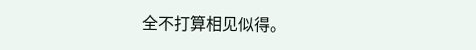全不打算相见似得。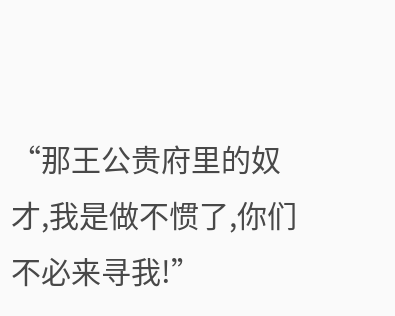“那王公贵府里的奴才,我是做不惯了,你们不必来寻我!”